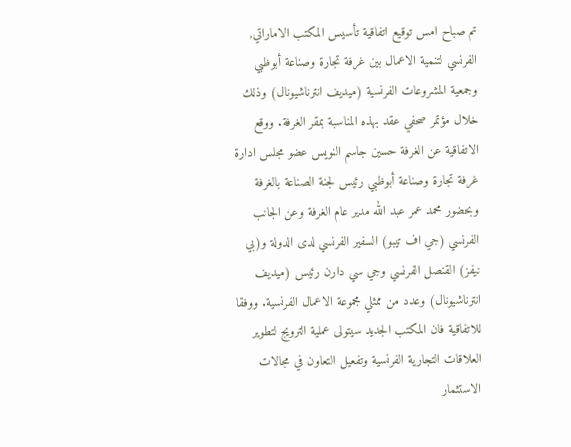تم صباح امس توقيع اتفاقية تأسيس المكتب الاماراتي, الفرنسي لتنمية الاعمال بين غرفة تجارة وصناعة أبوظبي وجمعية المشروعات الفرنسية (ميديف انترناشيونال) وذلك خلال مؤتمر صحفي عقد بهذه المناسبة بمقر الغرفة. ووقع الاتفاقية عن الغرفة حسين جاسم النويس عضو مجلس ادارة غرفة تجارة وصناعة أبوظبي رئيس لجنة الصناعة بالغرفة وبحضور محمد عمر عبد الله مدير عام الغرفة وعن الجانب الفرنسي (جي اف تيبو) السفير الفرنسي لدى الدولة و(بي نيفز) القنصل الفرنسي وجي سي دارن رئيس (ميديف انترناشيونال) وعدد من ممثلي مجموعة الاعمال الفرنسية. ووفقا للاتفاقية فان المكتب الجديد سيتولى عملية الترويج لتطوير العلاقات التجارية الفرنسية وتفعيل التعاون في مجالات الاستثمار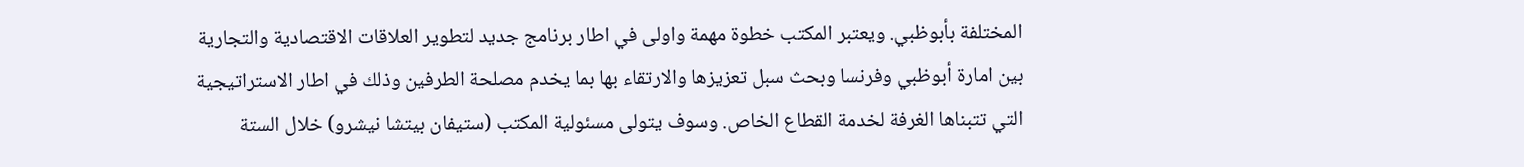المختلفة بأبوظبي. ويعتبر المكتب خطوة مهمة واولى في اطار برنامج جديد لتطوير العلاقات الاقتصادية والتجارية بين امارة أبوظبي وفرنسا وبحث سبل تعزيزها والارتقاء بها بما يخدم مصلحة الطرفين وذلك في اطار الاستراتيجية التي تتبناها الغرفة لخدمة القطاع الخاص. وسوف يتولى مسئولية المكتب (ستيفان بيتشا نيشرو) خلال الستة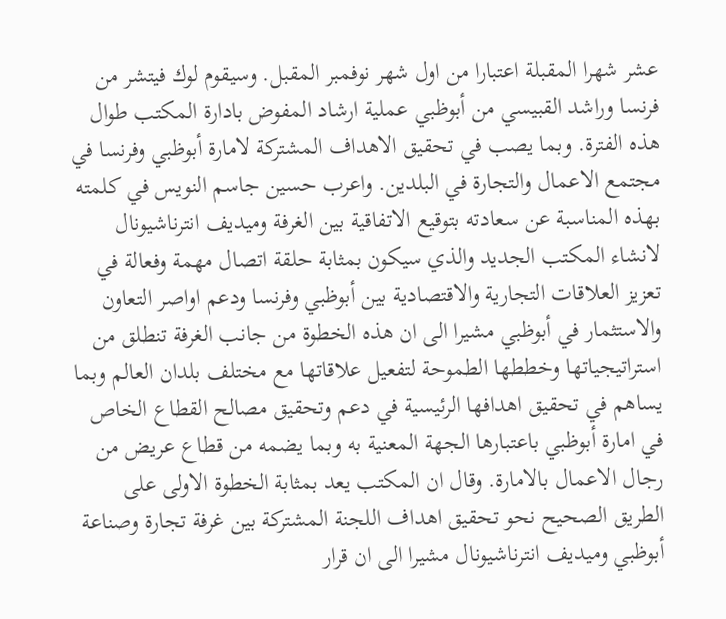عشر شهرا المقبلة اعتبارا من اول شهر نوفمبر المقبل. وسيقوم لوك فيتشر من فرنسا وراشد القبيسي من أبوظبي عملية ارشاد المفوض بادارة المكتب طوال هذه الفترة. وبما يصب في تحقيق الاهداف المشتركة لامارة أبوظبي وفرنسا في مجتمع الاعمال والتجارة في البلدين. واعرب حسين جاسم النويس في كلمته بهذه المناسبة عن سعادته بتوقيع الاتفاقية بين الغرفة وميديف انترناشيونال لانشاء المكتب الجديد والذي سيكون بمثابة حلقة اتصال مهمة وفعالة في تعزيز العلاقات التجارية والاقتصادية بين أبوظبي وفرنسا ودعم اواصر التعاون والاستثمار في أبوظبي مشيرا الى ان هذه الخطوة من جانب الغرفة تنطلق من استراتيجياتها وخططها الطموحة لتفعيل علاقاتها مع مختلف بلدان العالم وبما يساهم في تحقيق اهدافها الرئيسية في دعم وتحقيق مصالح القطاع الخاص في امارة أبوظبي باعتبارها الجهة المعنية به وبما يضمه من قطاع عريض من رجال الاعمال بالامارة. وقال ان المكتب يعد بمثابة الخطوة الاولى على الطريق الصحيح نحو تحقيق اهداف اللجنة المشتركة بين غرفة تجارة وصناعة أبوظبي وميديف انترناشيونال مشيرا الى ان قرار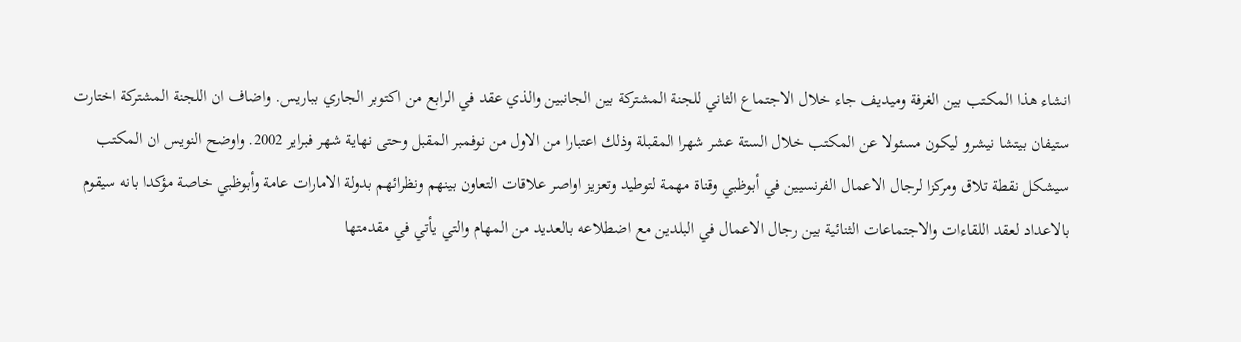انشاء هذا المكتب بين الغرفة وميديف جاء خلال الاجتماع الثاني للجنة المشتركة بين الجانبين والذي عقد في الرابع من اكتوبر الجاري بباريس. واضاف ان اللجنة المشتركة اختارت ستيفان بيتشا نيشرو ليكون مسئولا عن المكتب خلال الستة عشر شهرا المقبلة وذلك اعتبارا من الاول من نوفمبر المقبل وحتى نهاية شهر فبراير 2002. واوضح النويس ان المكتب سيشكل نقطة تلاق ومركزا لرجال الاعمال الفرنسيين في أبوظبي وقناة مهمة لتوطيد وتعزيز اواصر علاقات التعاون بينهم ونظرائهم بدولة الامارات عامة وأبوظبي خاصة مؤكدا بانه سيقوم بالاعداد لعقد اللقاءات والاجتماعات الثنائية بين رجال الاعمال في البلدين مع اضطلاعه بالعديد من المهام والتي يأتي في مقدمتها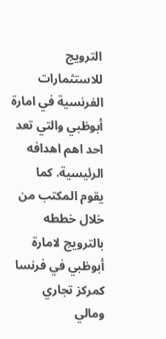الترويج للاستثمارات الفرنسية في امارة أبوظبي والتي تعد احد اهم اهدافه الرئيسية. كما يقوم المكتب من خلال خططه بالترويج لامارة أبوظبي في فرنسا كمركز تجاري ومالي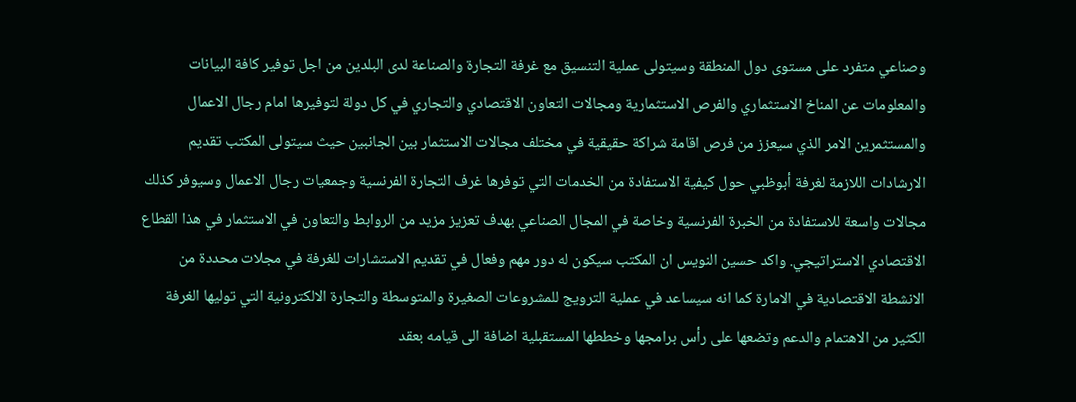وصناعي متفرد على مستوى دول المنطقة وسيتولى عملية التنسيق مع غرفة التجارة والصناعة لدى البلدين من اجل توفير كافة البيانات والمعلومات عن المناخ الاستثماري والفرص الاستثمارية ومجالات التعاون الاقتصادي والتجاري في كل دولة لتوفيرها امام رجال الاعمال والمستثمرين الامر الذي سيعزز من فرص اقامة شراكة حقيقية في مختلف مجالات الاستثمار بين الجانبين حيث سيتولى المكتب تقديم الارشادات اللازمة لغرفة أبوظبي حول كيفية الاستفادة من الخدمات التي توفرها غرف التجارة الفرنسية وجمعيات رجال الاعمال وسيوفر كذلك مجالات واسعة للاستفادة من الخبرة الفرنسية وخاصة في المجال الصناعي بهدف تعزيز مزيد من الروابط والتعاون في الاستثمار في هذا القطاع الاقتصادي الاستراتيجي. واكد حسين النويس ان المكتب سيكون له دور مهم وفعال في تقديم الاستشارات للغرفة في مجلات محددة من الانشطة الاقتصادية في الامارة كما انه سيساعد في عملية الترويج للمشروعات الصغيرة والمتوسطة والتجارة الالكترونية التي توليها الغرفة الكثير من الاهتمام والدعم وتضعها على رأس برامجها وخططها المستقبلية اضافة الى قيامه بعقد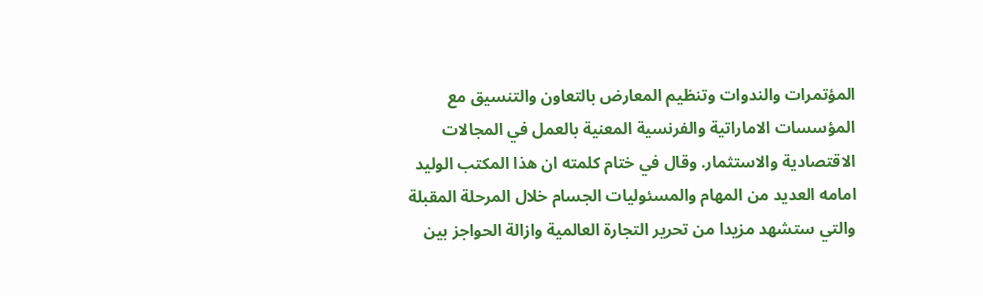المؤتمرات والندوات وتنظيم المعارض بالتعاون والتنسيق مع المؤسسات الاماراتية والفرنسية المعنية بالعمل في المجالات الاقتصادية والاستثمار. وقال في ختام كلمته ان هذا المكتب الوليد امامه العديد من المهام والمسئوليات الجسام خلال المرحلة المقبلة والتي ستشهد مزيدا من تحرير التجارة العالمية وازالة الحواجز بين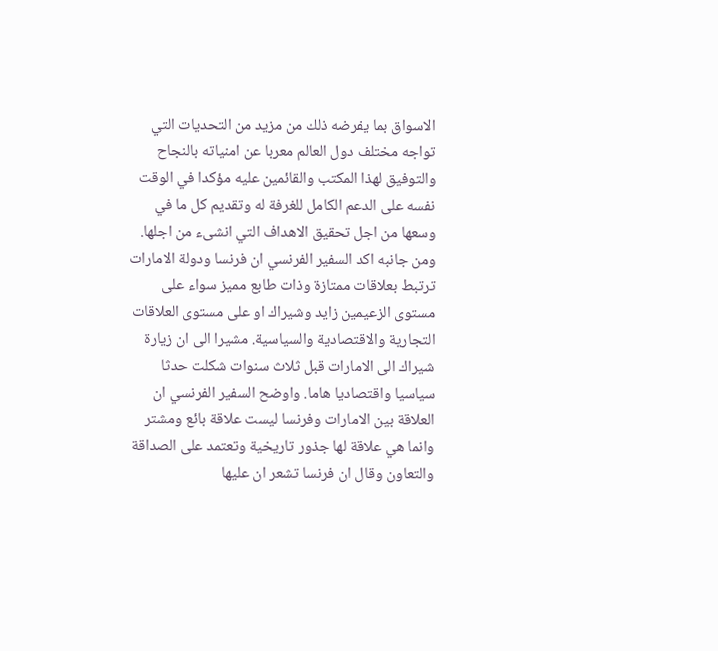الاسواق بما يفرضه ذلك من مزيد من التحديات التي تواجه مختلف دول العالم معربا عن امنياته بالنجاح والتوفيق لهذا المكتب والقائمين عليه مؤكدا في الوقت نفسه على الدعم الكامل للغرفة له وتقديم كل ما في وسعها من اجل تحقيق الاهداف التي انشىء من اجلها. ومن جانبه اكد السفير الفرنسي ان فرنسا ودولة الامارات ترتبط بعلاقات ممتازة وذات طابع مميز سواء على مستوى الزعيمين زايد وشيراك او على مستوى العلاقات التجارية والاقتصادية والسياسية. مشيرا الى ان زيارة شيراك الى الامارات قبل ثلاث سنوات شكلت حدثا سياسيا واقتصاديا هاما. واوضح السفير الفرنسي ان العلاقة بين الامارات وفرنسا ليست علاقة بائع ومشتر وانما هي علاقة لها جذور تاريخية وتعتمد على الصداقة والتعاون وقال ان فرنسا تشعر ان عليها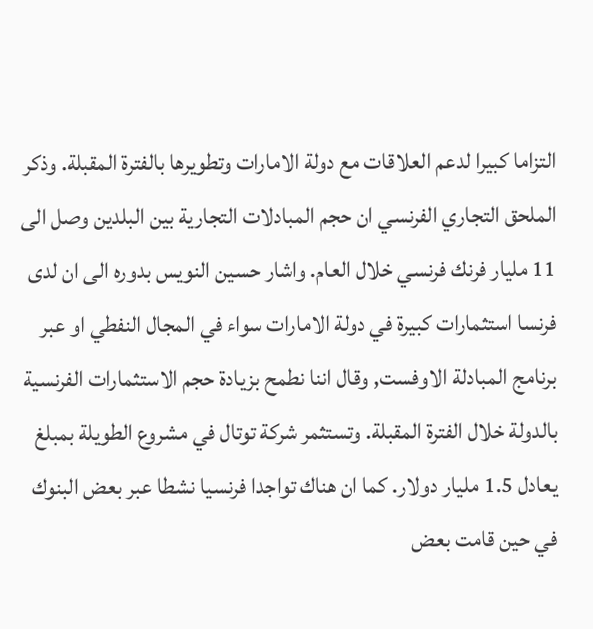التزاما كبيرا لدعم العلاقات مع دولة الامارات وتطويرها بالفترة المقبلة. وذكر الملحق التجاري الفرنسي ان حجم المبادلات التجارية بين البلدين وصل الى 11 مليار فرنك فرنسي خلال العام. واشار حسين النويس بدوره الى ان لدى فرنسا استثمارات كبيرة في دولة الامارات سواء في المجال النفطي او عبر برنامج المبادلة الاوفست, وقال اننا نطمح بزيادة حجم الاستثمارات الفرنسية بالدولة خلال الفترة المقبلة. وتستثمر شركة توتال في مشروع الطويلة بمبلغ يعادل 1.5 مليار دولار. كما ان هناك تواجدا فرنسيا نشطا عبر بعض البنوك في حين قامت بعض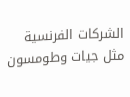الشركات الفرنسية مثل جيات وطومسون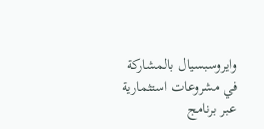وايروسبسيال بالمشاركة في مشروعات استثمارية عبر برنامج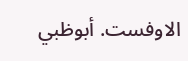الاوفست. أبوظبي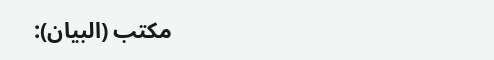مكتب (البيان):